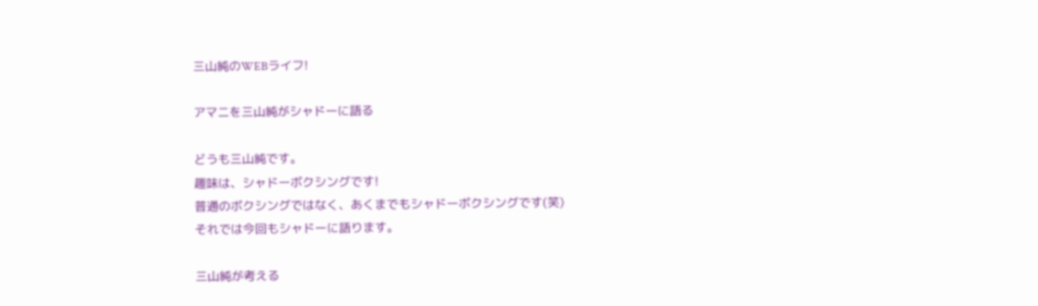三山純のWEBライフ!

アマニを三山純がシャドーに語る

どうも三山純です。
趣味は、シャドーボクシングです!
普通のボクシングではなく、あくまでもシャドーボクシングです(笑)
それでは今回もシャドーに語ります。

三山純が考える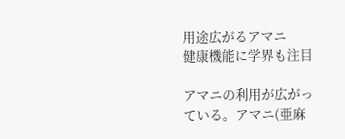用途広がるアマニ
健康機能に学界も注目

アマニの利用が広がっている。アマニ(亜麻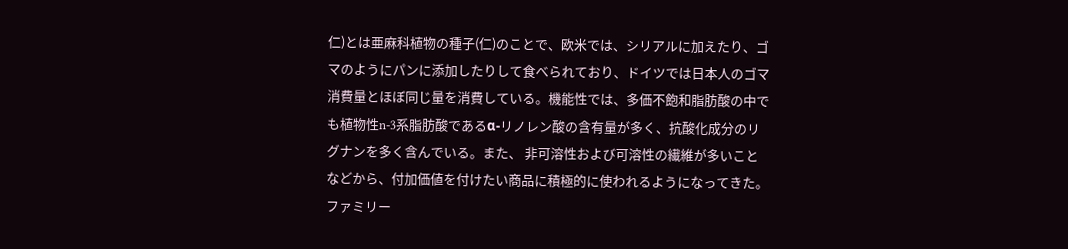仁)とは亜麻科植物の種子(仁)のことで、欧米では、シリアルに加えたり、ゴマのようにパンに添加したりして食べられており、ドイツでは日本人のゴマ消費量とほぼ同じ量を消費している。機能性では、多価不飽和脂肪酸の中でも植物性n‐3系脂肪酸であるα-リノレン酸の含有量が多く、抗酸化成分のリグナンを多く含んでいる。また、 非可溶性および可溶性の繊維が多いことなどから、付加価値を付けたい商品に積極的に使われるようになってきた。ファミリー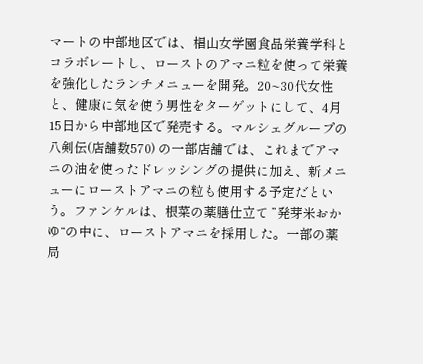マートの中部地区では、椙山女学園食品栄養学科とコラボレートし、ローストのアマニ粒を使って栄養を強化したランチメニューを開発。20~30代女性と、健康に気を使う男性をターゲットにして、4月15日から中部地区で発売する。マルシェグループの八剣伝(店舗数570) の一部店舗では、これまでアマニの油を使ったドレッシングの提供に加え、新メニューにローストアマニの粒も使用する予定だという。ファンケルは、根菜の薬膳仕立て ”発芽米おかゆ“の中に、ローストアマニを採用した。一部の薬局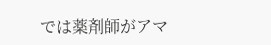では薬剤師がアマ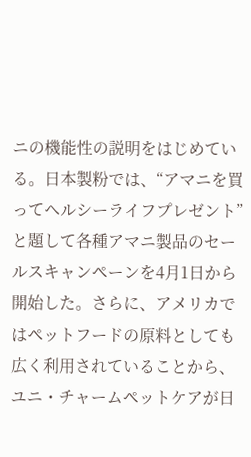ニの機能性の説明をはじめている。日本製粉では、“アマニを買ってヘルシーライフプレゼント”と題して各種アマニ製品のセールスキャンペーンを4月1日から開始した。さらに、アメリカではペットフードの原料としても広く利用されていることから、ユニ・チャームペットケアが日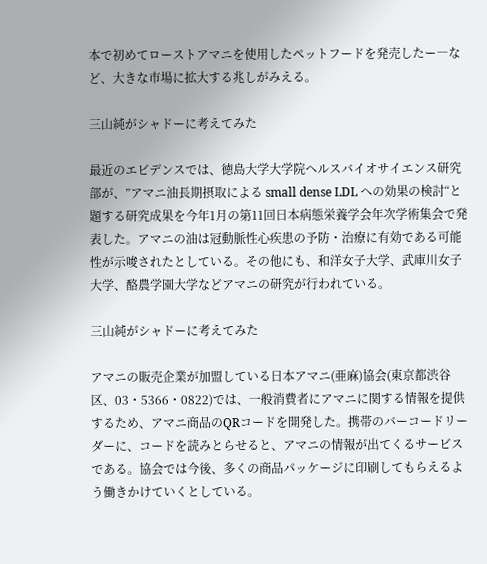本で初めてローストアマニを使用したペットフードを発売したー―など、大きな市場に拡大する兆しがみえる。

三山純がシャドーに考えてみた

最近のエビデンスでは、徳島大学大学院ヘルスバイオサイエンス研究部が、”アマニ油長期摂取による small dense LDL への効果の検討“と題する研究成果を今年1月の第11回日本病態栄養学会年次学術集会で発表した。アマニの油は冠動脈性心疾患の予防・治療に有効である可能性が示唆されたとしている。その他にも、和洋女子大学、武庫川女子大学、酪農学園大学などアマニの研究が行われている。

三山純がシャドーに考えてみた

アマニの販売企業が加盟している日本アマニ(亜麻)協会(東京都渋谷区、03・5366・0822)では、一般消費者にアマニに関する情報を提供するため、アマニ商品のQRコードを開発した。携帯のバーコードリーダーに、コードを読みとらせると、アマニの情報が出てくるサービスである。協会では今後、多くの商品パッケージに印刷してもらえるよう働きかけていくとしている。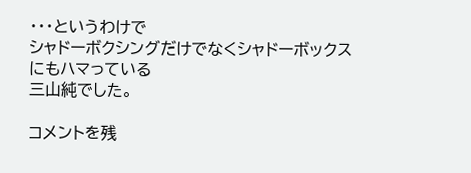・・・というわけで
シャドーボクシングだけでなくシャドーボックスにもハマっている
三山純でした。

コメントを残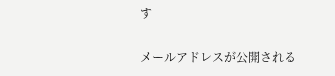す

メールアドレスが公開される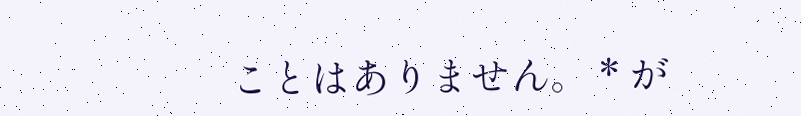ことはありません。 * が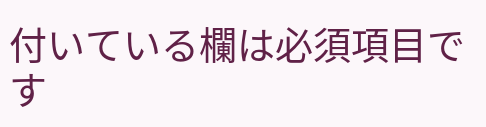付いている欄は必須項目です